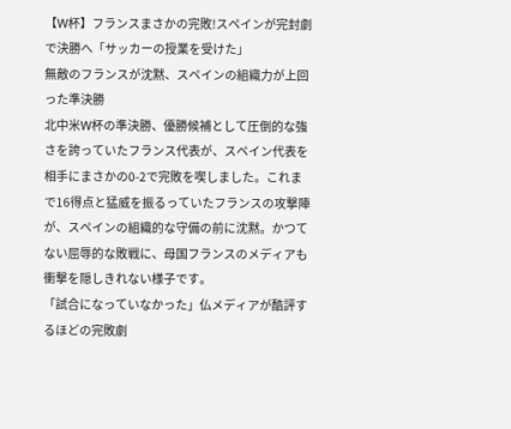【W杯】フランスまさかの完敗!スペインが完封劇で決勝へ「サッカーの授業を受けた」
無敵のフランスが沈黙、スペインの組織力が上回った準決勝
北中米W杯の準決勝、優勝候補として圧倒的な強さを誇っていたフランス代表が、スペイン代表を相手にまさかの0-2で完敗を喫しました。これまで16得点と猛威を振るっていたフランスの攻撃陣が、スペインの組織的な守備の前に沈黙。かつてない屈辱的な敗戦に、母国フランスのメディアも衝撃を隠しきれない様子です。
「試合になっていなかった」仏メディアが酷評するほどの完敗劇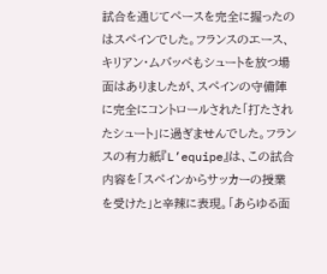試合を通じてペースを完全に握ったのはスペインでした。フランスのエース、キリアン・ムバッペもシュートを放つ場面はありましたが、スペインの守備陣に完全にコントロールされた「打たされたシュート」に過ぎませんでした。フランスの有力紙『L’equipe』は、この試合内容を「スペインからサッカーの授業を受けた」と辛辣に表現。「あらゆる面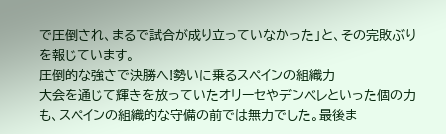で圧倒され、まるで試合が成り立っていなかった」と、その完敗ぶりを報じています。
圧倒的な強さで決勝へ!勢いに乗るスペインの組織力
大会を通じて輝きを放っていたオリーセやデンベレといった個の力も、スペインの組織的な守備の前では無力でした。最後ま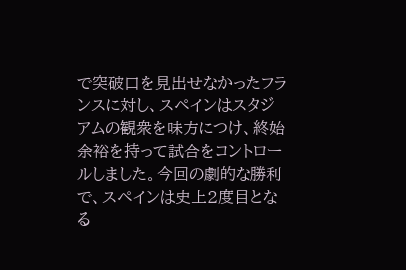で突破口を見出せなかったフランスに対し、スペインはスタジアムの観衆を味方につけ、終始余裕を持って試合をコントロールしました。今回の劇的な勝利で、スペインは史上2度目となる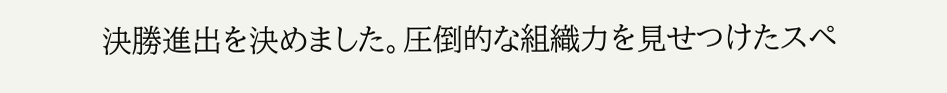決勝進出を決めました。圧倒的な組織力を見せつけたスペ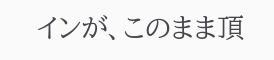インが、このまま頂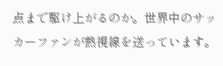点まで駆け上がるのか。世界中のサッカーファンが熱視線を送っています。